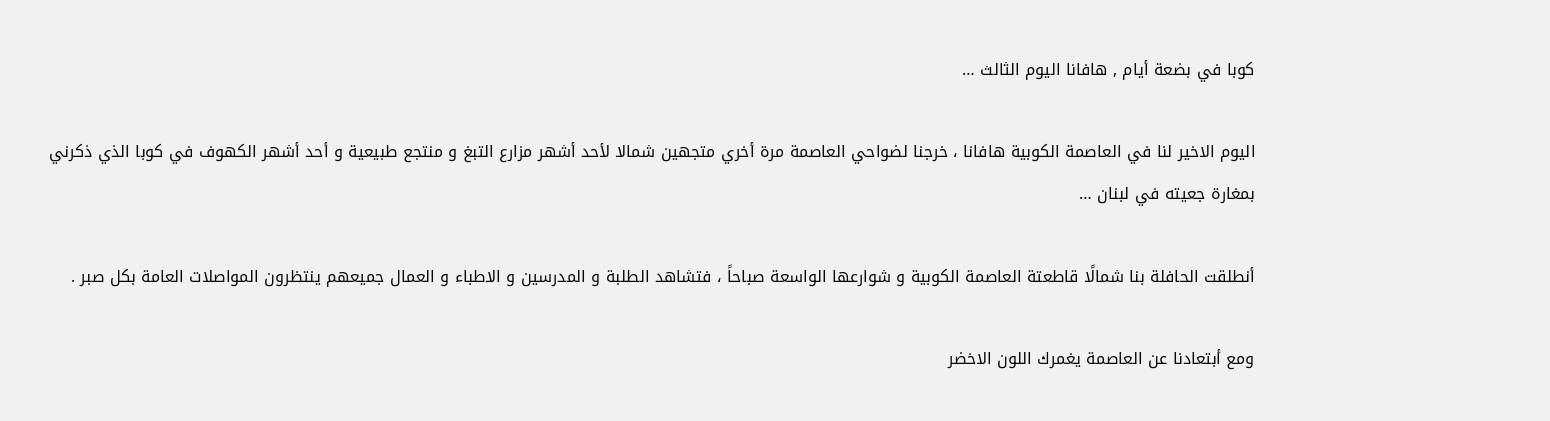كوبا في بضعة أيام , هافانا اليوم الثالث …

اليوم الاخير لنا في العاصمة الكوبية هافانا ، خرجنا لضواحي العاصمة مرة أخري متجهين شمالا لأحد أشهر مزارع التبغ و منتجع طبيعية و أحد أشهر الكهوف في كوبا الذي ذكرني بمغارة جعيته في لبنان …

أنطلقت الحافلة بنا شمالًا قاطعتة العاصمة الكوبية و شوارعها الواسعة صباحاً ، فتشاهد الطلبة و المدرسين و الاطباء و العمال جميعهم ينتظرون المواصلات العامة بكل صبر .

ومع أبتعادنا عن العاصمة يغمرك اللون الاخضر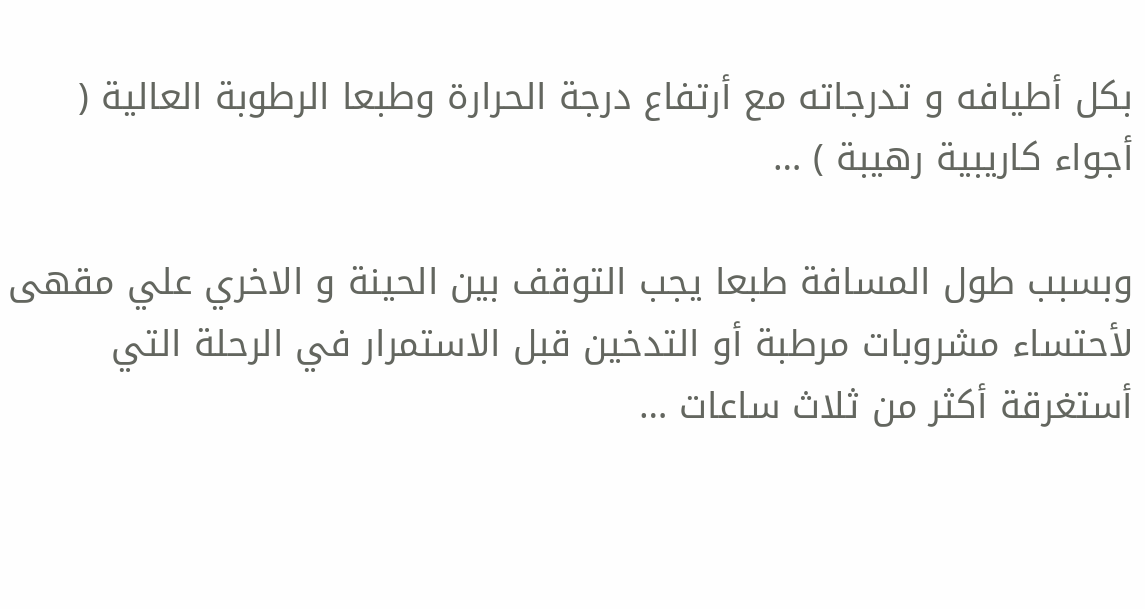بكل أطيافه و تدرجاته مع أرتفاع درجة الحرارة وطبعا الرطوبة العالية ( أجواء كاريبية رهيبة ) …

وبسبب طول المسافة طبعا يجب التوقف بين الحينة و الاخري علي مقهى لأحتساء مشروبات مرطبة أو التدخين قبل الاستمرار في الرحلة التي أستغرقة أكثر من ثلاث ساعات …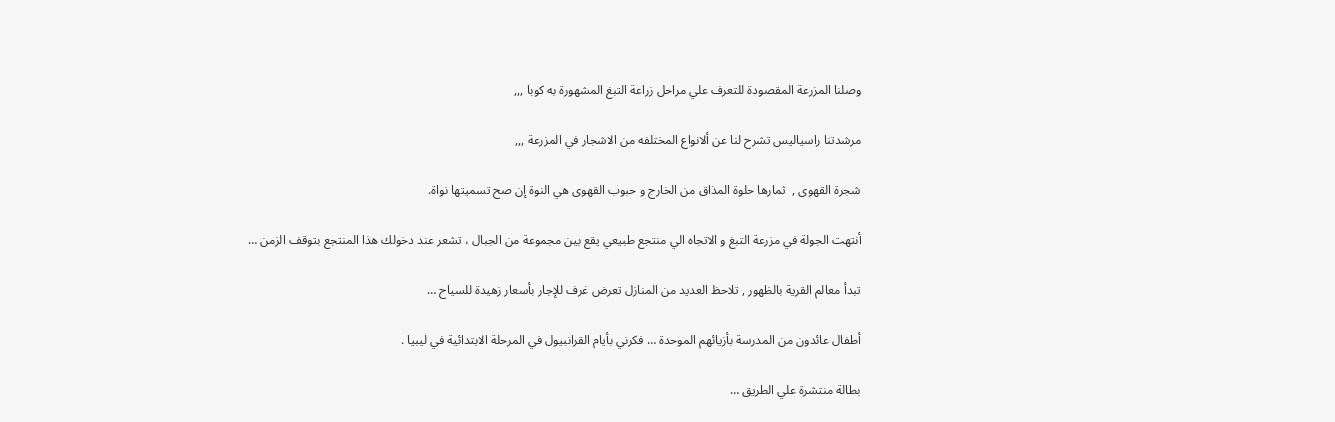وصلنا المزرعة المقصودة للتعرف علي مراحل زراعة التبغ المشهورة به كوبا ,,,

مرشدتنا راسياليس تشرح لنا عن ألانواع المختلفه من الاشجار في المزرعة ,,,

شجرة القهوى ,  ثمارها حلوة المذاق من الخارج و حبوب القهوى هي النوة إن صح تسميتها نواة.

أنتهت الجولة في مزرعة التبغ و الاتجاه الي منتجع طبيعي يقع بين مجموعة من الجبال ، تشعر عند دخولك هذا المنتجع بتوقف الزمن …

تبدأ معالم القرية بالظهور , تلاحظ العديد من المنازل تعرض غرف للإجار بأسعار زهيدة للسياح …

أطفال عائدون من المدرسة بأزيائهم الموحدة … فكرني بأيام القرانبيول في المرحلة الابتدائية في ليبيا .

بطالة منتشرة علي الطريق …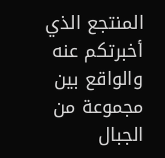المنتجع الذي أخبرتكم عنه والواقع بين مجموعة من الجبال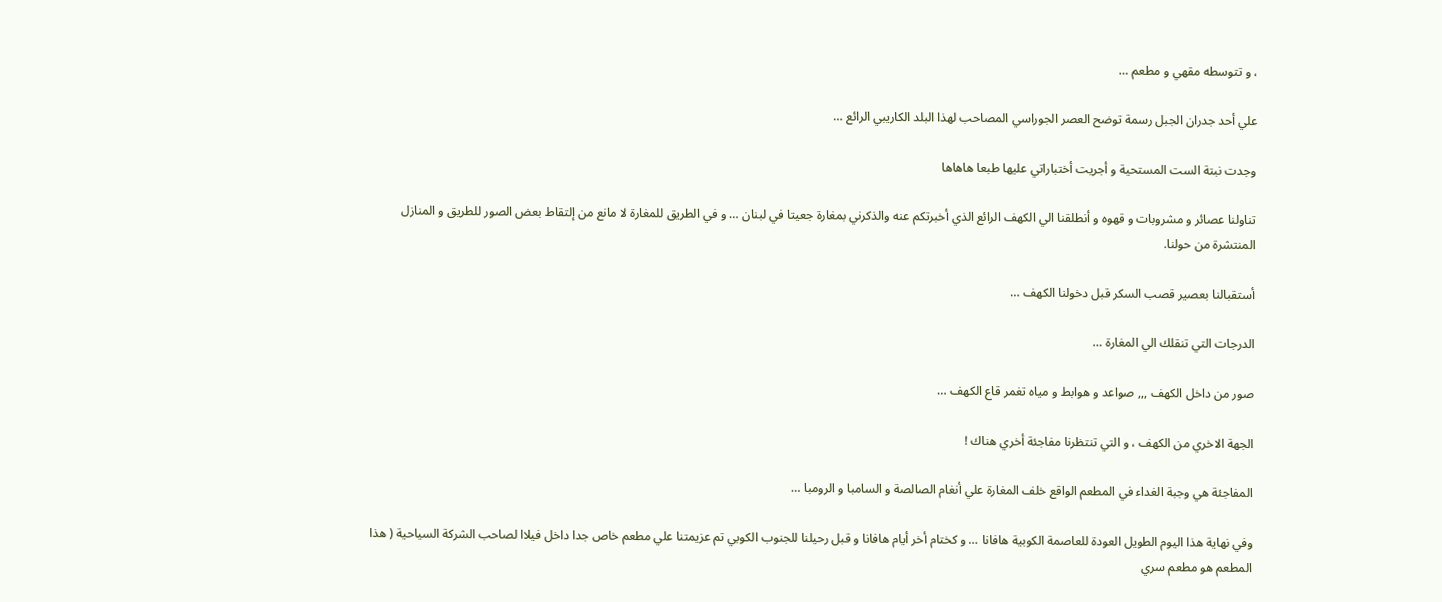، و تتوسطه مقهي و مطعم …

علي أحد جدران الجبل رسمة توضح العصر الجوراسي المصاحب لهذا البلد الكاريبي الرائع …

وجدت نبتة الست المستحية و أجريت أختباراتي عليها طبعا هاهاها

تناولنا عصائر و مشروبات و قهوه و أنطلقنا الي الكهف الرائع الذي أخبرتكم عنه والذكرني بمغارة جعيتا في لبنان … و في الطريق للمغارة لا مانع من إلتقاط بعض الصور للطريق و المنازل المنتشرة من حولنا.

أستقبالنا بعصير قصب السكر قبل دخولنا الكهف …

الدرجات التي تنقلك الي المغارة …

صور من داخل الكهف ,,, صواعد و هوابط و مياه تغمر قاع الكهف …

الجهة الاخري من الكهف ، و التي تنتظرنا مفاجئة أخري هناك !

المفاجئة هي وجبة الغداء في المطعم الواقع خلف المغارة علي أنغام الصالصة و السامبا و الرومبا …

وفي نهاية هذا اليوم الطويل العودة للعاصمة الكوبية هافانا … و كختام أخر أيام هافانا و قبل رحيلنا للجنوب الكوبي تم عزيمتنا علي مطعم خاص جدا داخل فيلاا لصاحب الشركة السياحية ( هذا المطعم هو مطعم سري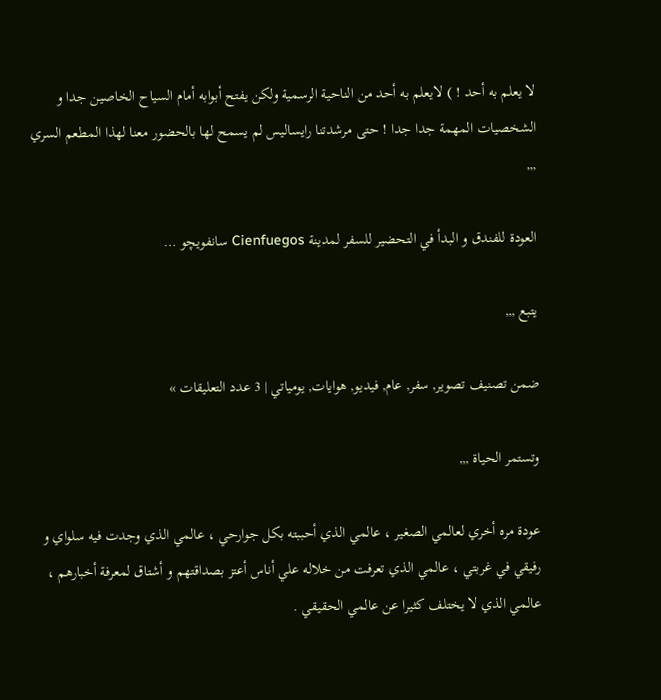لا يعلم به أحد ! ) لايعلم به أحد من الناحية الرسمية ولكن يفتح أبوابه أمام السياح الخاصين جدا و الشخصيات المهمة جدا جدا ! حتى مرشدتنا رايساليس لم يسمح لها بالحضور معنا لهذا المطعم السري ,,,

العودة للفندق و البدأ في التحضير للسفر لمدينة Cienfuegos سانفويچو …

يتبع ,,,

ضمن تصنيف تصوير, سفر, عام, فيديو, هوايات, يومياتي | 3 عدد التعليقات »

وتستمر الحياة ,,,

عودة مره أخري لعالمي الصغير ، عالمي الذي أحببته بكل جوارحي ، عالمي الذي وجدت فيه سلواي و رفيقي في غربتي ، عالمي الذي تعرفت من خلاله علي أناس أعتز بصداقتهم و أشتاق لمعرفة أخبارهم ، عالمي الذي لا يختلف كثيرا عن عالمي الحقيقي .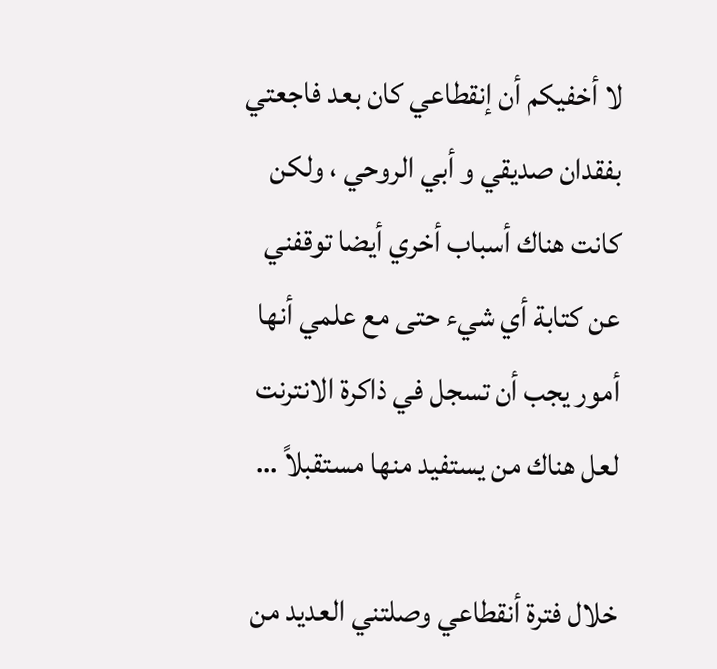لا أخفيكم أن إنقطاعي كان بعد فاجعتي بفقدان صديقي و أبي الروحي ، ولكن كانت هناك أسباب أخري أيضا توقفني عن كتابة أي شيء حتى مع علمي أنها أمور يجب أن تسجل في ذاكرة الانترنت لعل هناك من يستفيد منها مستقبلاً …

خلال فترة أنقطاعي وصلتني العديد من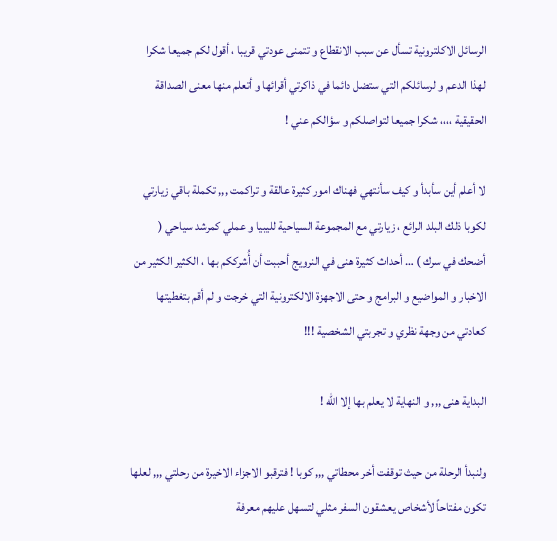الرسائل الاكلترونية تسأل عن سبب الانقطاع و تتمنى عودتي قريبا ، أقول لكم جميعا شكرا لهذا الدعم و لرسائلكم التي ستضل دائما في ذاكرتي أقرائها و أتعلم منها معنى الصداقة الحقيقية ،،،، شكرا جميعا لتواصلكم و سؤالكم عني !

لا أعلم أين سأبدأ و كيف سأنتهي فهناك امور كثيرة عالقة و تراكمت ,,, تكملة باقي زيارتي لكوبا ذلك البلد الرائع ، زيارتي مع المجموعة السياحية لليبيا و عملي كمرشد سياحي ( أضحك في سرك ) … أحداث كثيرة هنى في النرويج أحببت أن أُشرككم بها ، الكثير الكثير من الاخبار و المواضيع و البرامج و حتى الاجهزة الالكترونية التي خرجت و لم أقم بتغطيتها كعادتي من وجهة نظري و تجربتي الشخصية !!!

البداية هنى ,,, و النهاية لا يعلم بها إلا الله !

ولنبدأ الرحلة من حيث توقفت أخر محطاتي ,,, كوبا ! فترقبو الاجزاء الاخيرة من رحلتي ,,, لعلها تكون مفتاحاً لأشخاص يعشقون السفر مثلي لتسهل عليهم معرفة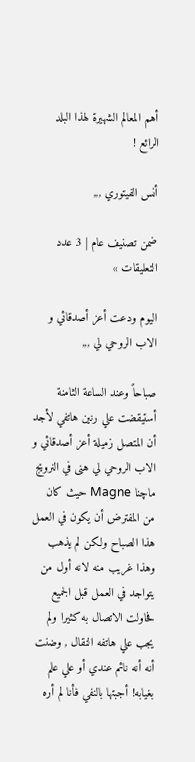أهم المعالم الشهيرة لهذا البلد الرائع !

أنس الفيتوري ,,,

ضمن تصنيف عام | 3 عدد التعليقات »

اليوم ودعت أعز أصدقائي و الاب الروحي لي ,,,

صباحاً وعند الساعة الثامنة أستيقضت علي رنين هاتفي لأجد أن المتصل زميلة أعز أصدقائي و الاب الروحي لي هنى في النرويج ماچنا Magne حيث كان من المفترض أن يكون في العمل هذا الصباح ولكن لم يذهب وهذا غريب منه لانه أول من يتواجد في العمل قبل الجميع فحاولت الاتصال به كثيرا ولم يجب علي هاتفه النقال , وضنت أنه أنه نائم عندي أو علي علم بغيابه! أجبتها بالنفي فأنا لم أره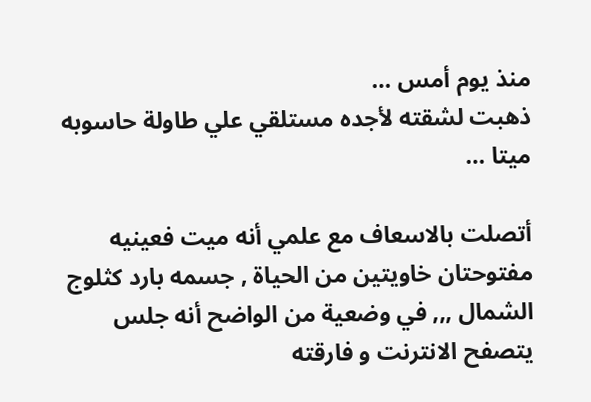منذ يوم أمس …
ذهبت لشقته لأجده مستلقي علي طاولة حاسوبه ميتا …

أتصلت بالاسعاف مع علمي أنه ميت فعينيه مفتوحتان خاويتين من الحياة , جسمه بارد كثلوج الشمال ,,, في وضعية من الواضح أنه جلس يتصفح الانترنت و فارقته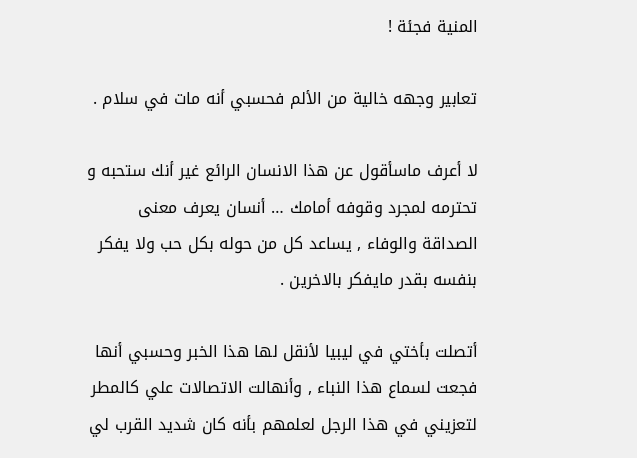المنية فجئة !

تعابير وجهه خالية من الألم فحسبي أنه مات في سلام .

لا أعرف ماسأقول عن هذا الانسان الرائع غير أنك ستحبه و تحترمه لمجرد وقوفه أمامك … أنسان يعرف معنى الصداقة والوفاء , يساعد كل من حوله بكل حب ولا يفكر بنفسه بقدر مايفكر بالاخرين .

أتصلت بأختي في ليبيا لأنقل لها هذا الخبر وحسبي أنها فجعت لسماع هذا النباء , وأنهالت الاتصالات علي كالمطر لتعزيني في هذا الرجل لعلمهم بأنه كان شديد القرب لي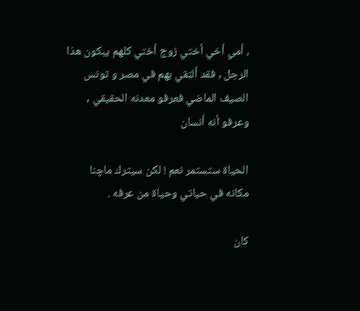، أمي أخي أختي زوج أختي كلهم يبكون هذا الرجل , فقد ألتقي بهم في مصر و تونس الصيف الماضي فعرفو معدنه الحقيقي , وعرفو أنه أنسان

الحياة ستستمر نعم ! لكن سيترك ماچنا مكانه في حياتي وحياة من عرفه .

كان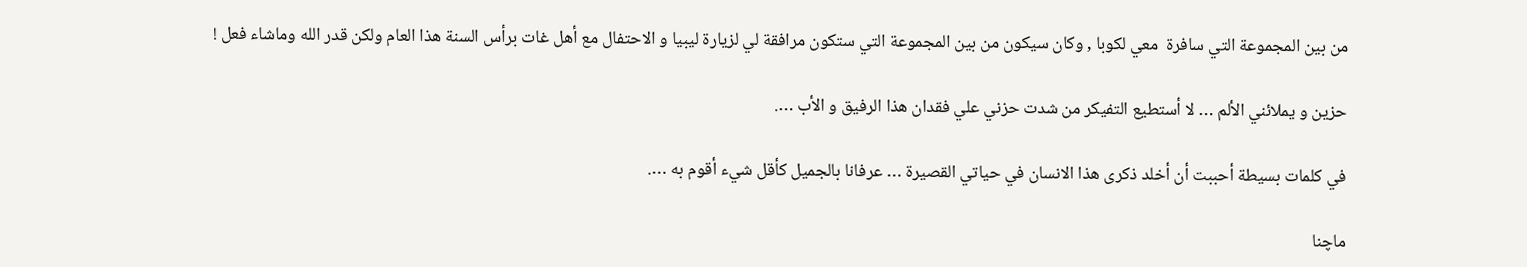من بين المجموعة التي سافرة  معي لكوبا , وكان سيكون من بين المجموعة التي ستكون مرافقة لي لزيارة ليبيا و الاحتفال مع أهل غات برأس السنة هذا العام ولكن قدر الله وماشاء فعل !

حزين و يملائني الألم … لا أستطيع التفيكر من شدت حزني علي فقدان هذا الرفيق و الأب ….

في كلمات بسيطة أحببت أن أخلد ذكرى هذا الانسان في حياتي القصيرة … عرفانا بالجميل كأقل شيء أقوم به ….

ماچنا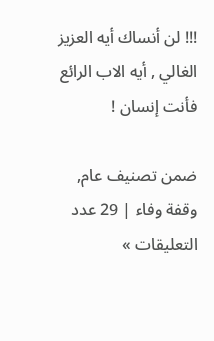!!! لن أنساك أيه العزيز الغالي , أيه الاب الرائع فأنت إنسان !

ضمن تصنيف عام, وقفة وفاء | 29 عدد التعليقات »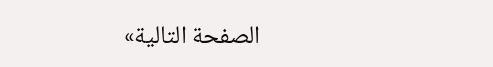الصفحة التالية»